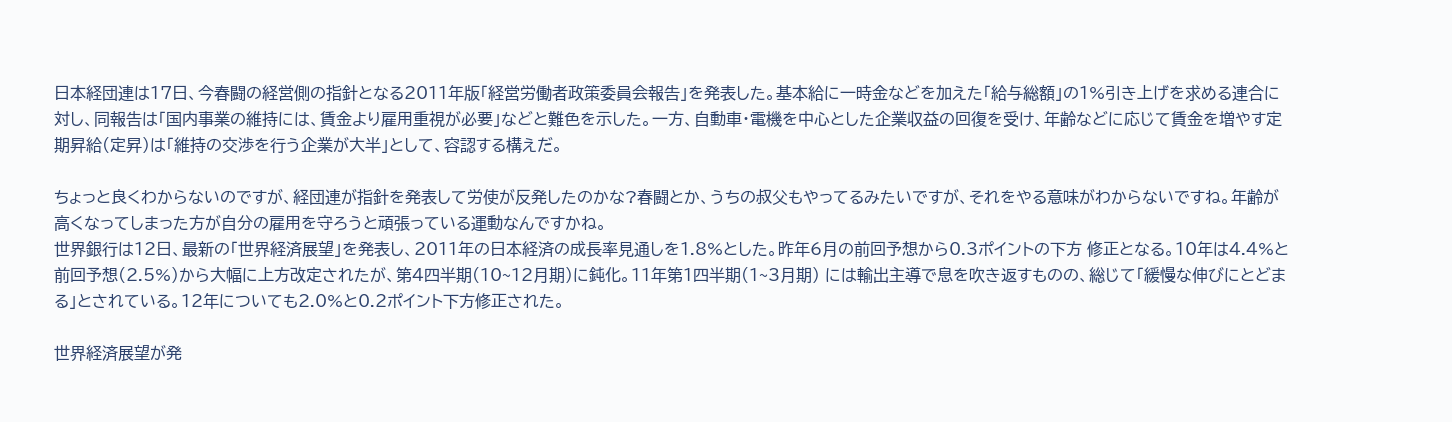日本経団連は17日、今春闘の経営側の指針となる2011年版「経営労働者政策委員会報告」を発表した。基本給に一時金などを加えた「給与総額」の1%引き上げを求める連合に対し、同報告は「国内事業の維持には、賃金より雇用重視が必要」などと難色を示した。一方、自動車・電機を中心とした企業収益の回復を受け、年齢などに応じて賃金を増やす定期昇給(定昇)は「維持の交渉を行う企業が大半」として、容認する構えだ。

ちょっと良くわからないのですが、経団連が指針を発表して労使が反発したのかな?春闘とか、うちの叔父もやってるみたいですが、それをやる意味がわからないですね。年齢が高くなってしまった方が自分の雇用を守ろうと頑張っている運動なんですかね。
世界銀行は12日、最新の「世界経済展望」を発表し、2011年の日本経済の成長率見通しを1.8%とした。昨年6月の前回予想から0.3ポイントの下方 修正となる。10年は4.4%と前回予想(2.5%)から大幅に上方改定されたが、第4四半期(10~12月期)に鈍化。11年第1四半期(1~3月期) には輸出主導で息を吹き返すものの、総じて「緩慢な伸びにとどまる」とされている。12年についても2.0%と0.2ポイント下方修正された。

世界経済展望が発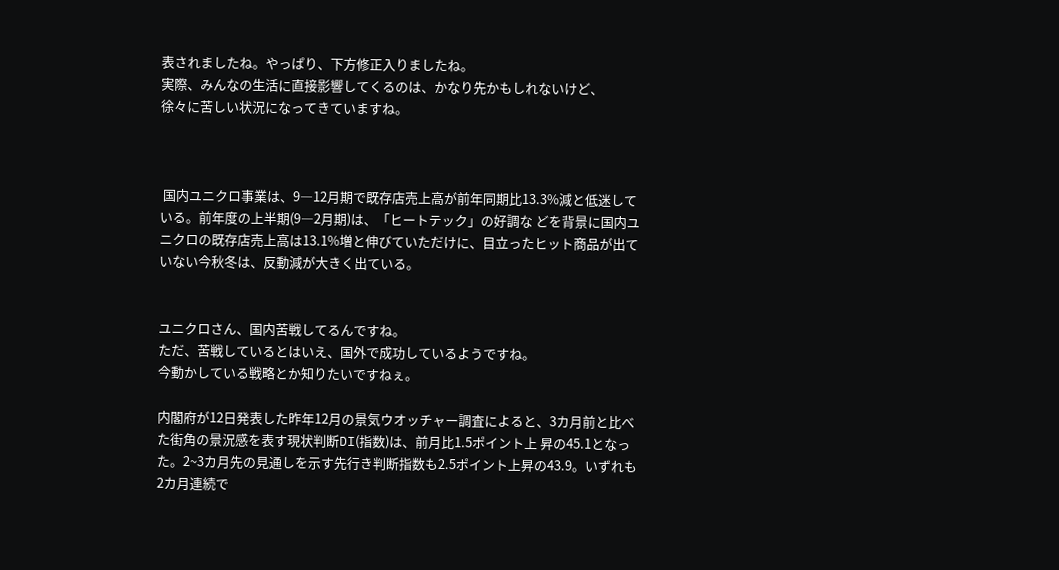表されましたね。やっぱり、下方修正入りましたね。
実際、みんなの生活に直接影響してくるのは、かなり先かもしれないけど、
徐々に苦しい状況になってきていますね。



 国内ユニクロ事業は、9―12月期で既存店売上高が前年同期比13.3%減と低迷している。前年度の上半期(9―2月期)は、「ヒートテック」の好調な どを背景に国内ユニクロの既存店売上高は13.1%増と伸びていただけに、目立ったヒット商品が出ていない今秋冬は、反動減が大きく出ている。


ユニクロさん、国内苦戦してるんですね。
ただ、苦戦しているとはいえ、国外で成功しているようですね。
今動かしている戦略とか知りたいですねぇ。

内閣府が12日発表した昨年12月の景気ウオッチャー調査によると、3カ月前と比べた街角の景況感を表す現状判断DI(指数)は、前月比1.5ポイント上 昇の45.1となった。2~3カ月先の見通しを示す先行き判断指数も2.5ポイント上昇の43.9。いずれも2カ月連続で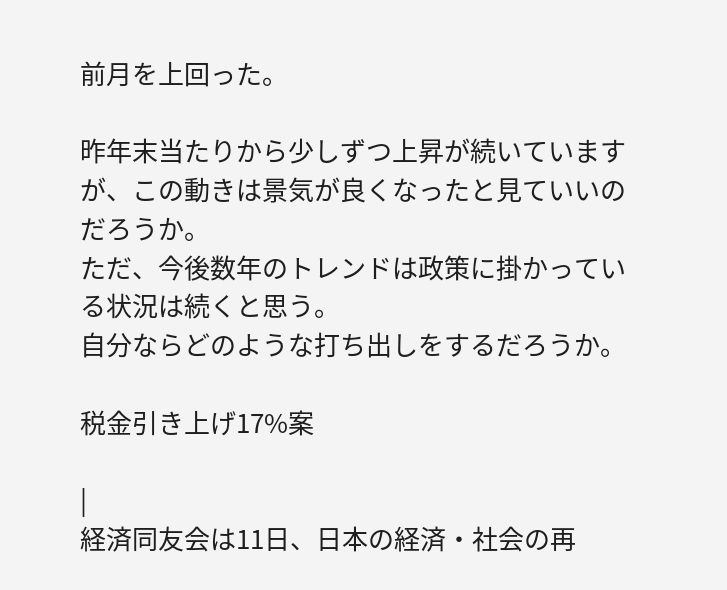前月を上回った。

昨年末当たりから少しずつ上昇が続いていますが、この動きは景気が良くなったと見ていいのだろうか。
ただ、今後数年のトレンドは政策に掛かっている状況は続くと思う。
自分ならどのような打ち出しをするだろうか。

税金引き上げ17%案

|
経済同友会は11日、日本の経済・社会の再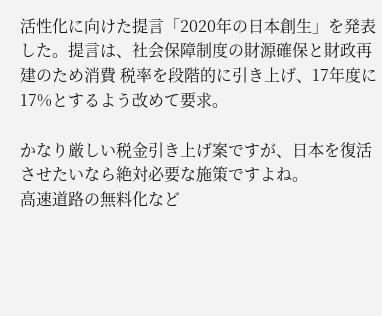活性化に向けた提言「2020年の日本創生」を発表した。提言は、社会保障制度の財源確保と財政再建のため消費 税率を段階的に引き上げ、17年度に17%とするよう改めて要求。

かなり厳しい税金引き上げ案ですが、日本を復活させたいなら絶対必要な施策ですよね。
高速道路の無料化など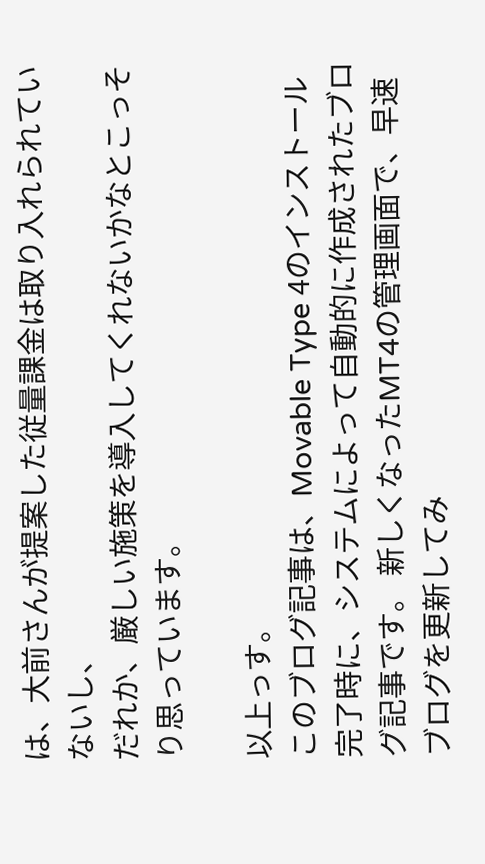は、大前さんが提案した従量課金は取り入れられていないし、
だれか、厳しい施策を導入してくれないかなとこっそり思っています。

以上っす。
このブログ記事は、Movable Type 4のインストール完了時に、システムによって自動的に作成されたブログ記事です。 新しくなったMT4の管理画面で、早速ブログを更新してみ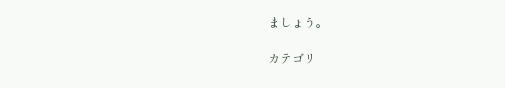ましょう。

カテゴリ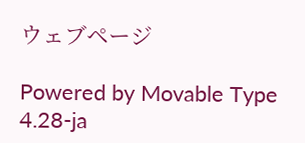ウェブページ

Powered by Movable Type 4.28-ja